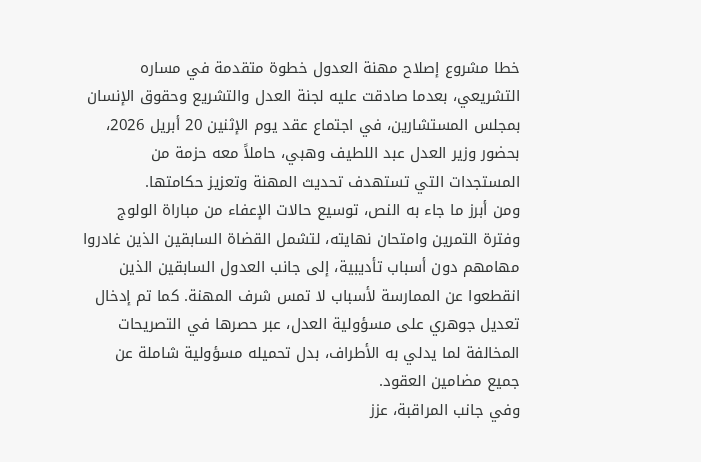خطا مشروع إصلاح مهنة العدول خطوة متقدمة في مساره التشريعي، بعدما صادقت عليه لجنة العدل والتشريع وحقوق الإنسان بمجلس المستشارين، في اجتماع عقد يوم الإثنين 20 أبريل 2026، بحضور وزير العدل عبد اللطيف وهبي، حاملاً معه حزمة من المستجدات التي تستهدف تحديث المهنة وتعزيز حكامتها.
ومن أبرز ما جاء به النص، توسيع حالات الإعفاء من مباراة الولوج وفترة التمرين وامتحان نهايته، لتشمل القضاة السابقين الذين غادروا مهامهم دون أسباب تأديبية، إلى جانب العدول السابقين الذين انقطعوا عن الممارسة لأسباب لا تمس شرف المهنة. كما تم إدخال تعديل جوهري على مسؤولية العدل، عبر حصرها في التصريحات المخالفة لما يدلي به الأطراف، بدل تحميله مسؤولية شاملة عن جميع مضامين العقود.
وفي جانب المراقبة، عزز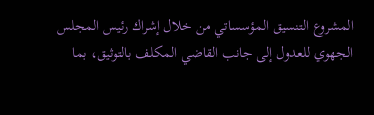المشروع التنسيق المؤسساتي من خلال إشراك رئيس المجلس الجهوي للعدول إلى جانب القاضي المكلف بالتوثيق، بما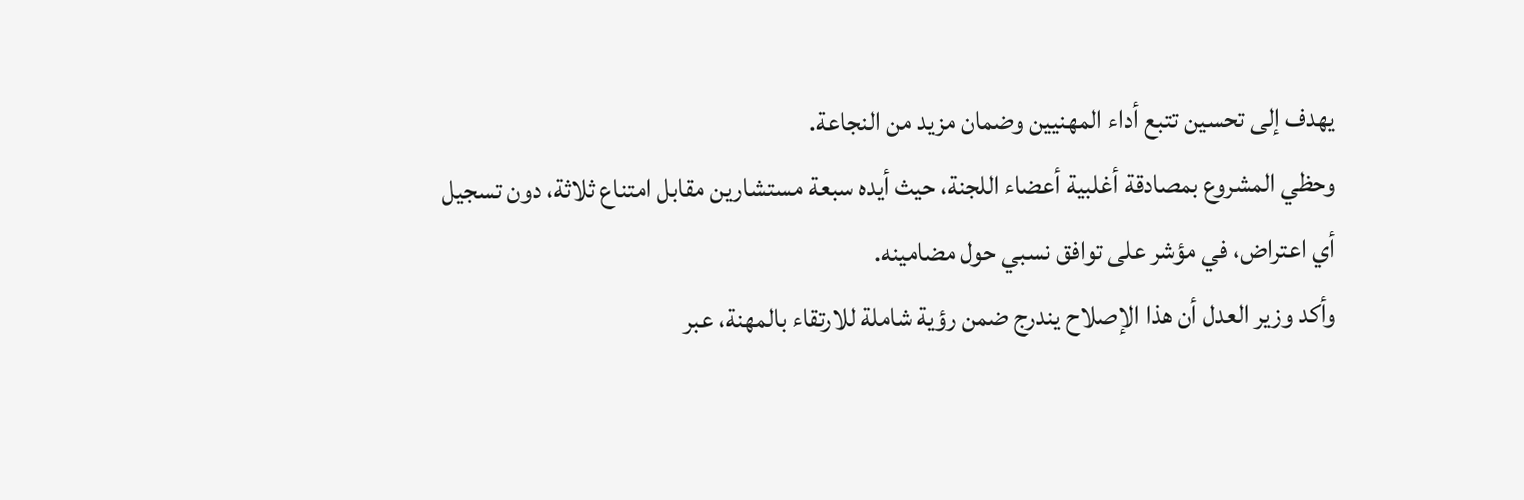يهدف إلى تحسين تتبع أداء المهنيين وضمان مزيد من النجاعة.
وحظي المشروع بمصادقة أغلبية أعضاء اللجنة، حيث أيده سبعة مستشارين مقابل امتناع ثلاثة، دون تسجيل أي اعتراض، في مؤشر على توافق نسبي حول مضامينه.
وأكد وزير العدل أن هذا الإصلاح يندرج ضمن رؤية شاملة للارتقاء بالمهنة، عبر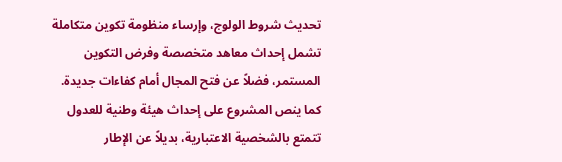تحديث شروط الولوج، وإرساء منظومة تكوين متكاملة تشمل إحداث معاهد متخصصة وفرض التكوين المستمر، فضلاً عن فتح المجال أمام كفاءات جديدة.
كما ينص المشروع على إحداث هيئة وطنية للعدول تتمتع بالشخصية الاعتبارية، بديلاً عن الإطار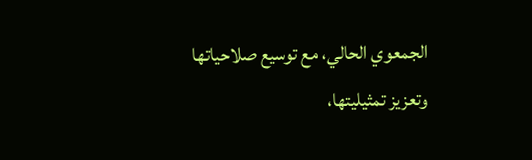الجمعوي الحالي، مع توسيع صلاحياتها وتعزيز تمثيليتها،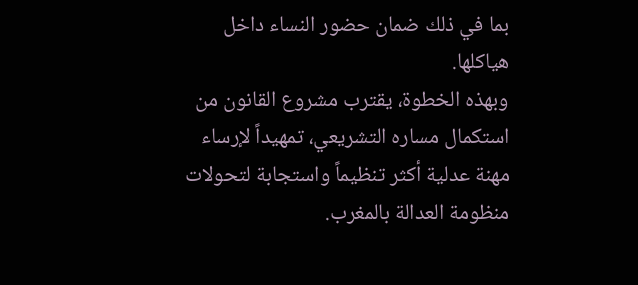بما في ذلك ضمان حضور النساء داخل هياكلها.
وبهذه الخطوة، يقترب مشروع القانون من استكمال مساره التشريعي، تمهيداً لإرساء مهنة عدلية أكثر تنظيماً واستجابة لتحولات منظومة العدالة بالمغرب.